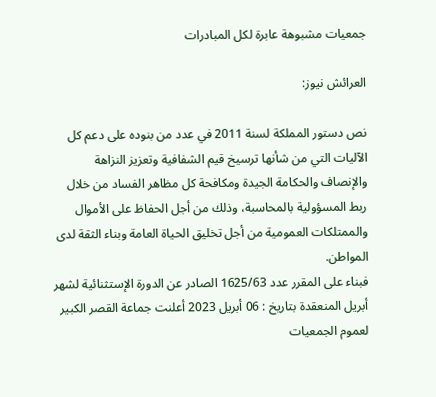جمعيات مشبوهة عابرة لكل المبادرات

العرائش نيوز:

نص دستور المملكة لسنة 2011 في عدد من بنوده على دعم كل الآليات التي من شأنها ترسيخ قيم الشفافية وتعزيز النزاهة والإنصاف والحكامة الجيدة ومكافحة كل مظاهر الفساد من خلال ربط المسؤولية بالمحاسبة، وذلك من أجل الحفاظ على الأموال والممتلكات العمومية من أجل تخليق الحياة العامة وبناء الثقة لدى المواطن.
فبناء على المقرر عدد 1625/63 الصادر عن الدورة الإستثنائية لشهر أبريل المنعقدة بتاريخ : 06 أبريل 2023 أعلنت جماعة القصر الكبير لعموم الجمعيات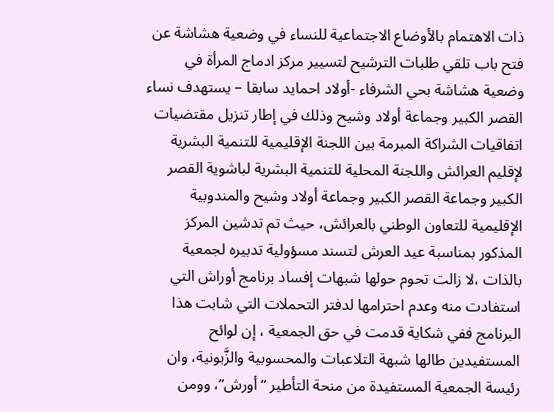ذات الاهتمام بالأوضاع الاجتماعية للنساء في وضعية هشاشة عن فتح باب تلقي طلبات الترشيح لتسيير مركز ادماج المرأة في وضعية هشاشة بحي الشرفاء -أولاد احمايد سابقا – يستهدف نساء القصر الكبير وجماعة أولاد وشيح وذلك في إطار تنزيل مقتضيات اتفاقيات الشراكة المبرمة بين اللجنة الإقليمية للتنمية البشرية لإقليم العرائش واللجنة المحلية للتنمية البشرية لباشوية القصر الكبير وجماعة القصر الكبير وجماعة أولاد وشيح والمندوبية الإقليمية للتعاون الوطني بالعرائش، حيث تم تدشين المركز المذكور بمناسبة عيد العرش لتسند مسؤولية تدبيره لجمعية بالذات ،لا زالت تحوم حولها شبهات إفساد برنامج أوراش التي استفادت منه وعدم احترامها لدفتر التحملات التي شابت هذا البرنامج ففي شكاية قدمت في حق الجمعية ، إن لوائح المستفيدين طالها شبهة التلاعبات والمحسوبية والزَّبونية، وان رئيسة الجمعية المستفيدة من منحة التأطير “أورش”، وومن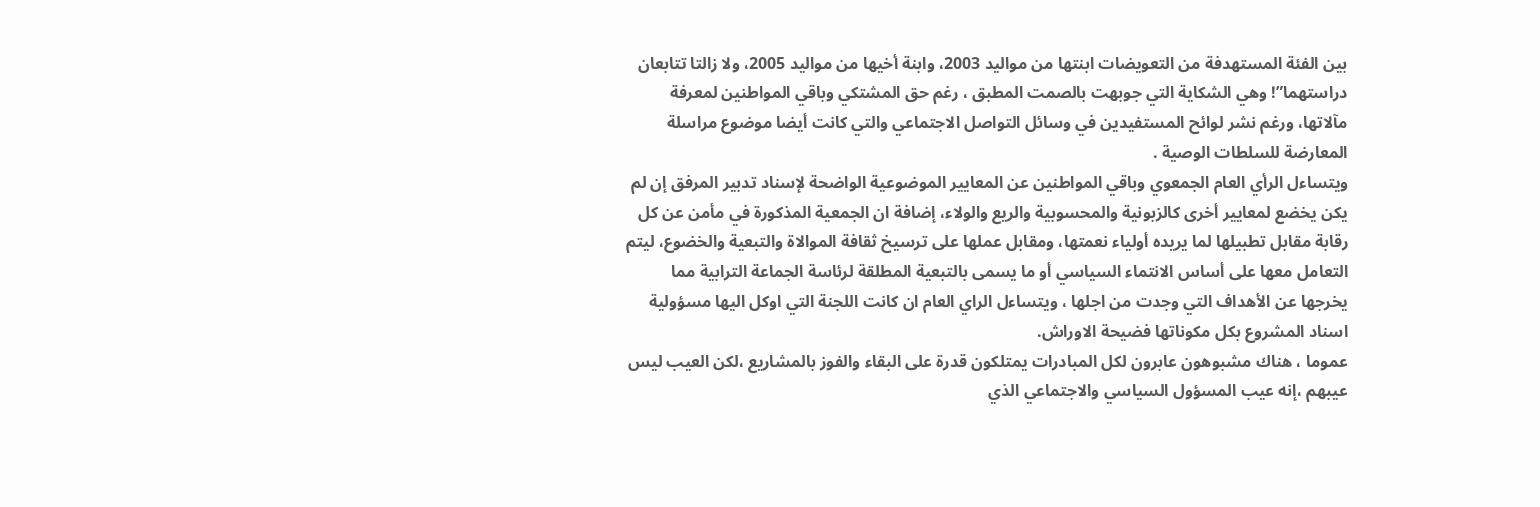بين الفئة المستهدفة من التعويضات ابنتها من مواليد 2003، وابنة أخيها من مواليد 2005، ولا زالتا تتابعان دراستهما”! وهي الشكاية التي جوبهت بالصمت المطبق ، رغم حق المشتكي وباقي المواطنين لمعرفة مآلاتها، ورغم نشر لوائح المستفيدين في وسائل التواصل الاجتماعي والتي كانت أيضا موضوع مراسلة المعارضة للسلطات الوصية .
ويتساءل الرأي العام الجمعوي وباقي المواطنين عن المعايير الموضوعية الواضحة لإسناد تدبير المرفق إن لم يكن يخضع لمعايير أخرى كالزبونية والمحسوبية والريع والولاء، إضافة ان الجمعية المذكورة في مأمن عن كل رقابة مقابل تطبيلها لما يريده أولياء نعمتها، ومقابل عملها على ترسيخ ثقافة الموالاة والتبعية والخضوع، ليتم التعامل معها على أساس الانتماء السياسي أو ما يسمى بالتبعية المطلقة لرئاسة الجماعة الترابية مما يخرجها عن الأهداف التي وجدت من اجلها ، ويتساءل الراي العام ان كانت اللجنة التي اوكل اليها مسؤولية اسناد المشروع بكل مكوناتها فضيحة الاوراش.
عموما ، هناك مشبوهون عابرون لكل المبادرات يمتلكون قدرة على البقاء والفوز بالمشاريع ،لكن العيب ليس عيبهم ،إنه عيب المسؤول السياسي والاجتماعي الذي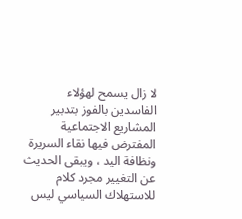لا زال يسمح لهؤلاء الفاسدين بالفوز بتدبير المشاريع الاجتماعية المفترض فيها نقاء السريرة ونظافة اليد ، ويبقى الحديث عن التغيير مجرد كلام للاستهلاك السياسي ليس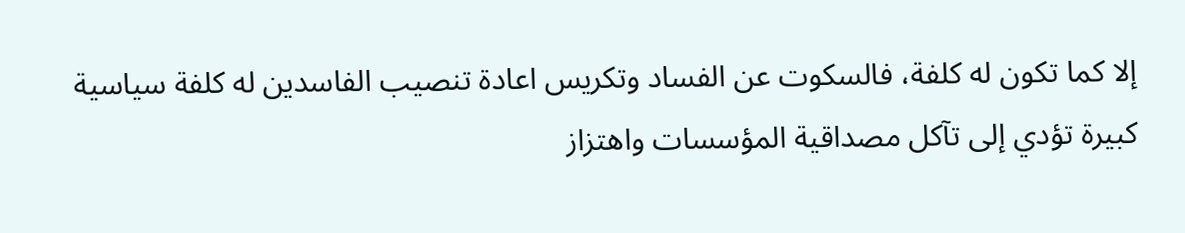إلا كما تكون له كلفة، فالسكوت عن الفساد وتكريس اعادة تنصيب الفاسدين له كلفة سياسية كبيرة تؤدي إلى تآكل مصداقية المؤسسات واهتزاز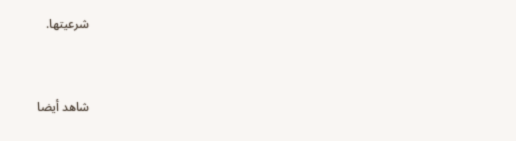شرعيتها.


شاهد أيضا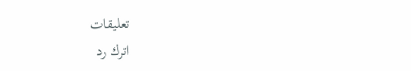تعليقات
اترك رد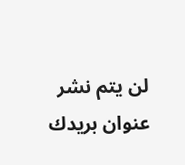لن يتم نشر عنوان بريدك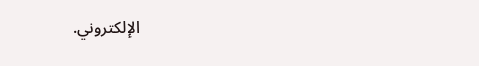الإلكتروني.